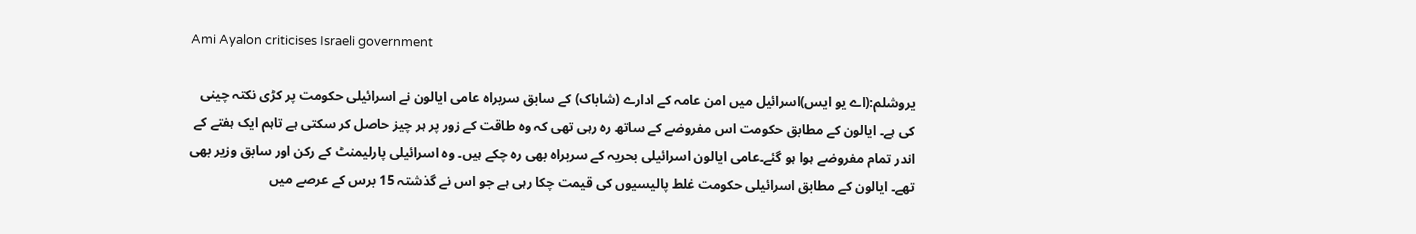Ami Ayalon criticises Israeli government

یروشلم:(اے یو ایس)اسرائیل میں امن عامہ کے ادارے (شاباک) کے سابق سربراہ عامی ایالون نے اسرائیلی حکومت پر کڑی نکتہ چینی کی ہے۔ ایالون کے مطابق حکومت اس مفروضے کے ساتھ رہ رہی تھی کہ وہ طاقت کے زور پر ہر چیز حاصل کر سکتی ہے تاہم ایک ہفتے کے اندر تمام مفروضے ہوا ہو گئے۔عامی ایالون اسرائیلی بحریہ کے سربراہ بھی رہ چکے ہیں۔ وہ اسرائیلی پارلیمنٹ کے رکن اور سابق وزیر بھی تھے۔ ایالون کے مطابق اسرائیلی حکومت غلط پالیسیوں کی قیمت چکا رہی ہے جو اس نے گذشتہ 15 برس کے عرصے میں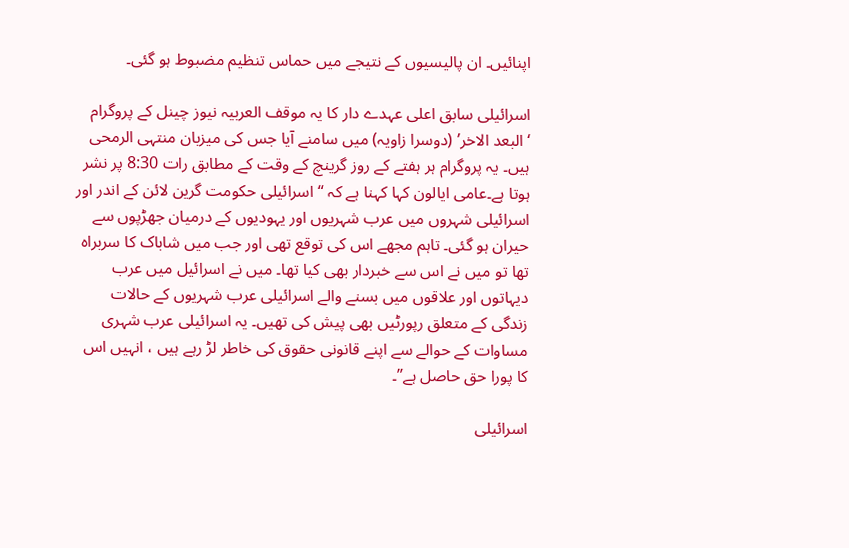اپنائیں۔ ان پالیسیوں کے نتیجے میں حماس تنظیم مضبوط ہو گئی۔

اسرائیلی سابق اعلی عہدے دار کا یہ موقف العربیہ نیوز چینل کے پروگرام ‘البعد الاخر’ (دوسرا زاویہ) میں سامنے آیا جس کی میزبان منتہی الرمحی ہیں۔ یہ پروگرام ہر ہفتے کے روز گرینچ کے وقت کے مطابق رات 8:30 پر نشر ہوتا ہے۔عامی ایالون کہا کہنا ہے کہ “اسرائیلی حکومت گرین لائن کے اندر اور اسرائیلی شہروں میں عرب شہریوں اور یہودیوں کے درمیان جھڑپوں سے حیران ہو گئی۔ تاہم مجھے اس کی توقع تھی اور جب میں شاباک کا سربراہ تھا تو میں نے اس سے خبردار بھی کیا تھا۔ میں نے اسرائیل میں عرب دیہاتوں اور علاقوں میں بسنے والے اسرائیلی عرب شہریوں کے حالات زندگی کے متعلق رپورٹیں بھی پیش کی تھیں۔ یہ اسرائیلی عرب شہری مساوات کے حوالے سے اپنے قانونی حقوق کی خاطر لڑ رہے ہیں ، انہیں اس کا پورا حق حاصل ہے”۔

اسرائیلی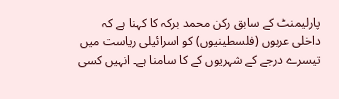پارلیمنٹ کے سابق رکن محمد برکہ کا کہنا ہے کہ داخلی عربوں (فلسطینیوں) کو اسرائیلی ریاست میں تیسرے درجے کے شہریوں کے کا سامنا ہے۔ انہیں کسی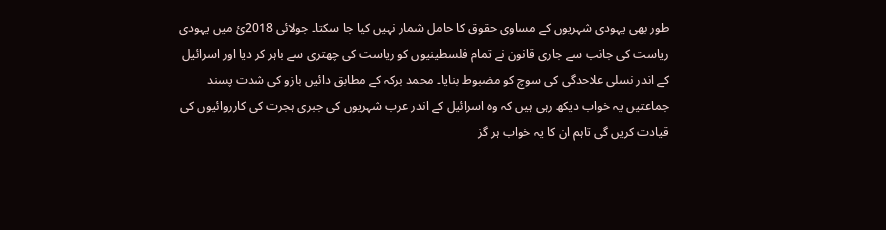طور بھی یہودی شہریوں کے مساوی حقوق کا حامل شمار نہیں کیا جا سکتا۔ جولائی 2018ئ میں یہودی ریاست کی جانب سے جاری قانون نے تمام فلسطینیوں کو ریاست کی چھتری سے باہر کر دیا اور اسرائیل کے اندر نسلی علاحدگی کی سوچ کو مضبوط بنایا۔ محمد برکہ کے مطابق دائیں بازو کی شدت پسند جماعتیں یہ خواب دیکھ رہی ہیں کہ وہ اسرائیل کے اندر عرب شہریوں کی جبری ہجرت کی کارروائیوں کی قیادت کریں گی تاہم ان کا یہ خواب ہر گز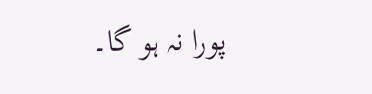پورا نہ ہو گا۔